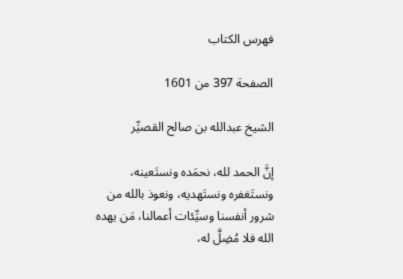فهرس الكتاب

الصفحة 397 من 1601

الشيخ عبدالله بن صالح القصيِّر

إنَّ الحمد لله، نحمَده ونستَعينه، ونستَغفره ونستَهديه، ونعوذ بالله من شرور أنفسنا وسيِّئات أعمالنا، مَن يهده الله فلا مُضِلَّ له،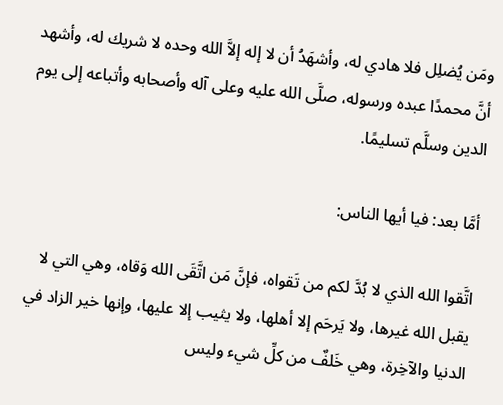ومَن يُضلِل فلا هادي له، وأشهَدُ أن لا إله إلاَّ الله وحده لا شريك له، وأشهد أنَّ محمدًا عبده ورسوله، صلَّى الله عليه وعلى آله وأصحابه وأتباعه إلى يوم الدين وسلَّم تسليمًا.

أمَّا بعد: فيا أيها الناس:

اتَّقوا الله الذي لا بُدَّ لكم من تَقواه، فإنَّ مَن اتَّقَى الله وَقاه، وهي التي لا يقبل الله غيرها، ولا يَرحَم إلا أهلها، ولا يثيب إلا عليها، وإنها خير الزاد في الدنيا والآخِرة، وهي خَلفٌ من كلِّ شيء وليس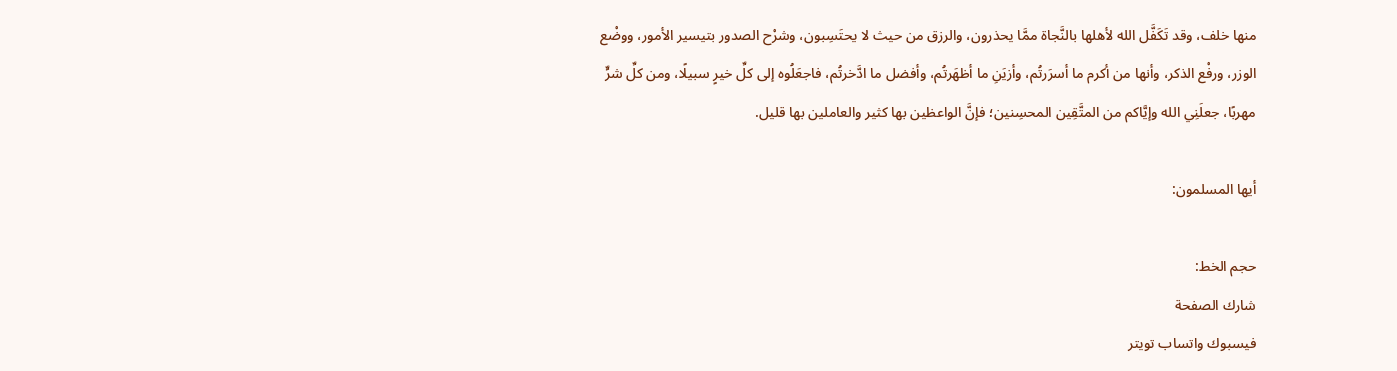منها خلف، وقد تَكَفَّل الله لأهلها بالنَّجاة ممَّا يحذرون، والرزق من حيث لا يحتَسِبون، وشرْح الصدور بتيسير الأمور، ووضْع الوزر، ورفْع الذكر، وأنها من أكرم ما أسرَرتُم، وأزيَنِ ما أظهَرتُم، وأفضل ما ادَّخرتُم، فاجعَلُوه إلى كلِّ خيرٍ سبيلًا، ومن كلِّ شرٍّ مهربًا، جعلَنِي الله وإيَّاكم من المتَّقِين المحسِنين؛ فإنَّ الواعظين بها كثير والعاملين بها قليل.

أيها المسلمون:

حجم الخط:
شارك الصفحة
فيسبوك واتساب تويتر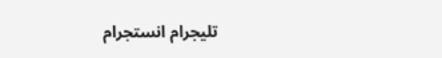تليجرام انستجرام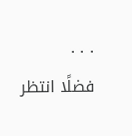. . .
فضلًا انتظر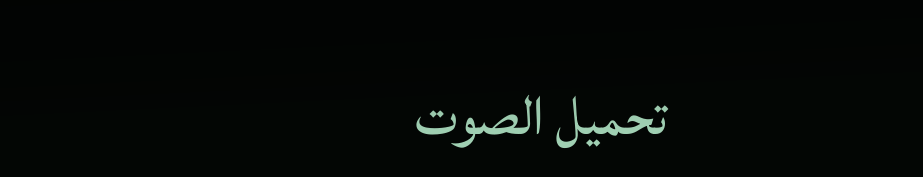تحميل الصوت